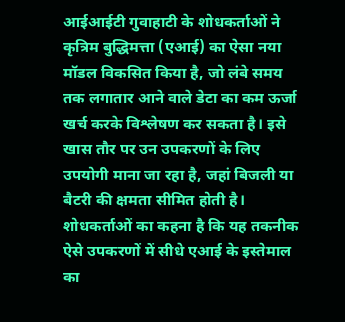आईआईटी गुवाहाटी के शोधकर्ताओं ने कृत्रिम बुद्धिमत्ता (एआई) का ऐसा नया मॉडल विकसित किया है, जो लंबे समय तक लगातार आने वाले डेटा का कम ऊर्जा खर्च करके विश्लेषण कर सकता है। इसे खास तौर पर उन उपकरणों के लिए उपयोगी माना जा रहा है, जहां बिजली या बैटरी की क्षमता सीमित होती है। शोधकर्ताओं का कहना है कि यह तकनीक ऐसे उपकरणों में सीधे एआई के इस्तेमाल का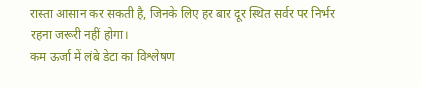रास्ता आसान कर सकती है, जिनके लिए हर बार दूर स्थित सर्वर पर निर्भर रहना जरूरी नहीं होगा।
कम ऊर्जा में लंबे डेटा का विश्लेषण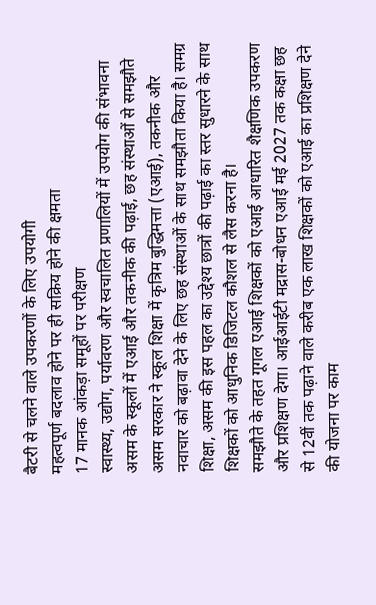बैटरी से चलने वाले उपकरणों के लिए उपयोगी
महत्वपूर्ण बदलाव होने पर ही सक्रिय होने की क्षमता
17 मानक आंकड़ा समूहों पर परीक्षण
स्वास्थ्य, उद्योग, पर्यावरण और स्वचालित प्रणालियों में उपयोग की संभावना
असम के स्कूलों में एआई और तकनीक की पढ़ाई, छह संस्थाओं से समझौते
असम सरकार ने स्कूल शिक्षा में कृत्रिम बुद्धिमत्ता (एआई), तकनीक और नवाचार को बढ़ावा देने के लिए छह संस्थाओं के साथ समझौता किया है। समग्र शिक्षा, असम की इस पहल का उद्देश्य छात्रों की पढ़ाई का स्तर सुधारने के साथ शिक्षकों को आधुनिक डिजिटल कौशल से लैस करना है।
समझौते के तहत गूगल एआई शिक्षकों को एआई आधारित शैक्षणिक उपकरण और प्रशिक्षण देगा। आईआईटी मद्रास-बोधन एआई मई 2027 तक कक्षा छह से 12वीं तक पढ़ाने वाले करीब एक लाख शिक्षकों को एआई का प्रशिक्षण देने की योजना पर काम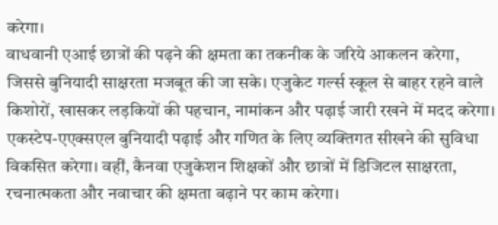करेगा।
वाधवानी एआई छात्रों की पढ़ने की क्षमता का तकनीक के जरिये आकलन करेगा, जिससे बुनियादी साक्षरता मजबूत की जा सके। एजुकेट गर्ल्स स्कूल से बाहर रहने वाले किशोरों, खासकर लड़कियों की पहचान, नामांकन और पढ़ाई जारी रखने में मदद करेगा।
एकस्टेप-एएक्सएल बुनियादी पढ़ाई और गणित के लिए व्यक्तिगत सीखने की सुविधा विकसित करेगा। वहीं, कैनवा एजुकेशन शिक्षकों और छात्रों में डिजिटल साक्षरता, रचनात्मकता और नवाचार की क्षमता बढ़ाने पर काम करेगा।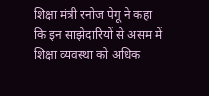शिक्षा मंत्री रनोज पेगू ने कहा कि इन साझेदारियों से असम में शिक्षा व्यवस्था को अधिक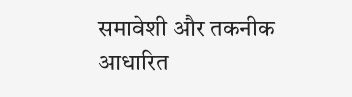समावेशी और तकनीक आधारित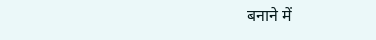बनाने में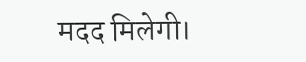मदद मिलेगी।